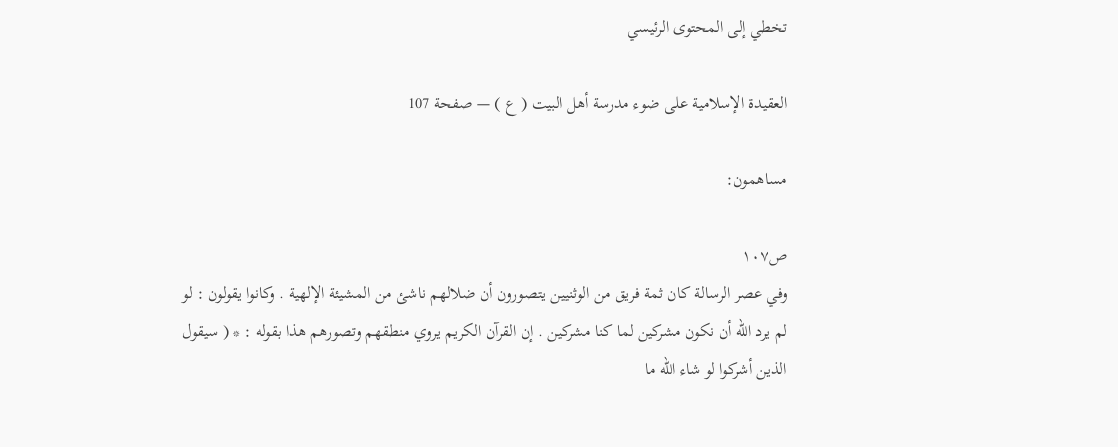تخطي إلى المحتوى الرئيسي

العقيدة الإسلامية على ضوء مدرسة أهل البيت ( ع ) — صفحة 107

مساهمون:

ص١٠٧
وفي عصر الرسالة كان ثمة فريق من الوثنيين يتصورون أن ضلالهم ناشئ من المشيئة الإلهية . وكانوا يقولون : لو لم يرد الله أن نكون مشركين لما كنا مشركين . إن القرآن الكريم يروي منطقهم وتصورهم هذا بقوله : * ( سيقول الذين أشركوا لو شاء الله ما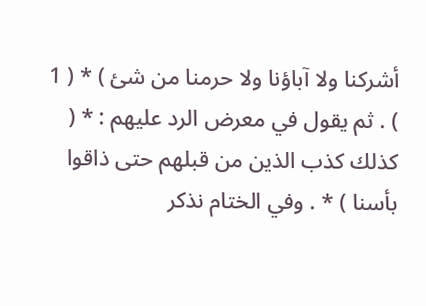أشركنا ولا آباؤنا ولا حرمنا من شئ ) * ( 1 ) . ثم يقول في معرض الرد عليهم : * ( كذلك كذب الذين من قبلهم حتى ذاقوا بأسنا ) * . وفي الختام نذكر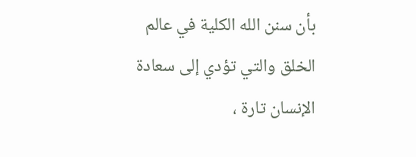بأن سنن الله الكلية في عالم الخلق والتي تؤدي إلى سعادة الإنسان تارة ،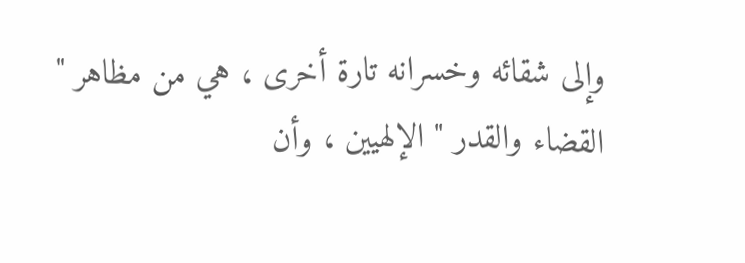وإلى شقائه وخسرانه تارة أخرى ، هي من مظاهر " القضاء والقدر " الإلهيين ، وأن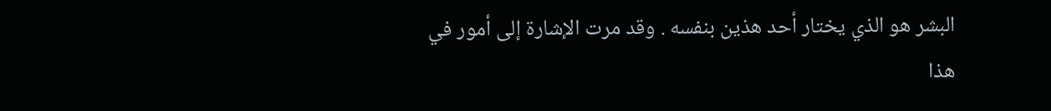البشر هو الذي يختار أحد هذين بنفسه . وقد مرت الإشارة إلى أمور في هذا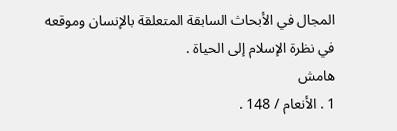المجال في الأبحاث السابقة المتعلقة بالإنسان وموقعه في نظرة الإسلام إلى الحياة .
هامش
1 . الأنعام / 148 .